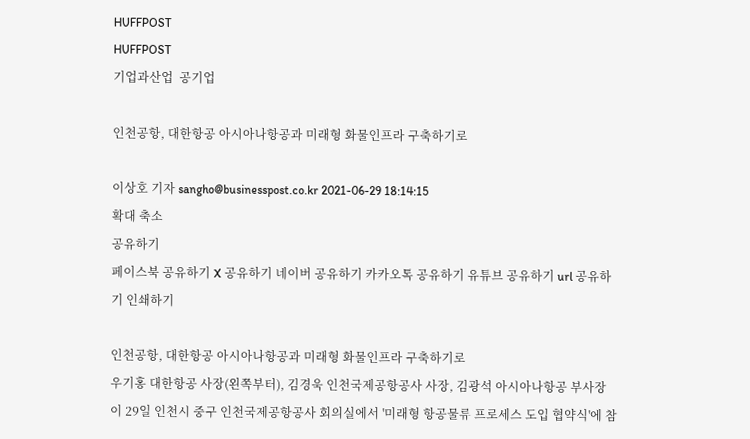HUFFPOST
HUFFPOST
기업과산업  공기업

인천공항, 대한항공 아시아나항공과 미래형 화물인프라 구축하기로

이상호 기자 sangho@businesspost.co.kr 2021-06-29 18:14:15
확대 축소
공유하기
페이스북 공유하기 X 공유하기 네이버 공유하기 카카오톡 공유하기 유튜브 공유하기 url 공유하기 인쇄하기

인천공항, 대한항공 아시아나항공과 미래형 화물인프라 구축하기로
우기홍 대한항공 사장(왼쪽부터), 김경욱 인천국제공항공사 사장, 김광석 아시아나항공 부사장이 29일 인천시 중구 인천국제공항공사 회의실에서 '미래형 항공물류 프로세스 도입 협약식'에 참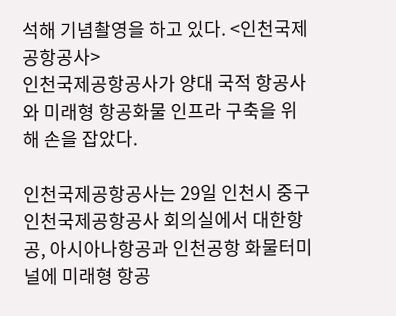석해 기념촬영을 하고 있다. <인천국제공항공사>
인천국제공항공사가 양대 국적 항공사와 미래형 항공화물 인프라 구축을 위해 손을 잡았다.

인천국제공항공사는 29일 인천시 중구 인천국제공항공사 회의실에서 대한항공, 아시아나항공과 인천공항 화물터미널에 미래형 항공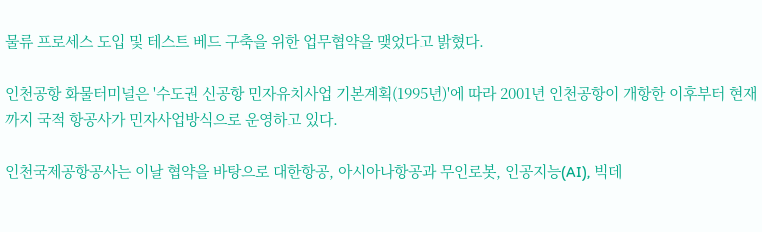물류 프로세스 도입 및 테스트 베드 구축을 위한 업무협약을 맺었다고 밝혔다.

인천공항 화물터미널은 '수도권 신공항 민자유치사업 기본계획(1995년)'에 따라 2001년 인천공항이 개항한 이후부터 현재까지 국적 항공사가 민자사업방식으로 운영하고 있다.

인천국제공항공사는 이날 협약을 바탕으로 대한항공, 아시아나항공과 무인로봇, 인공지능(AI), 빅데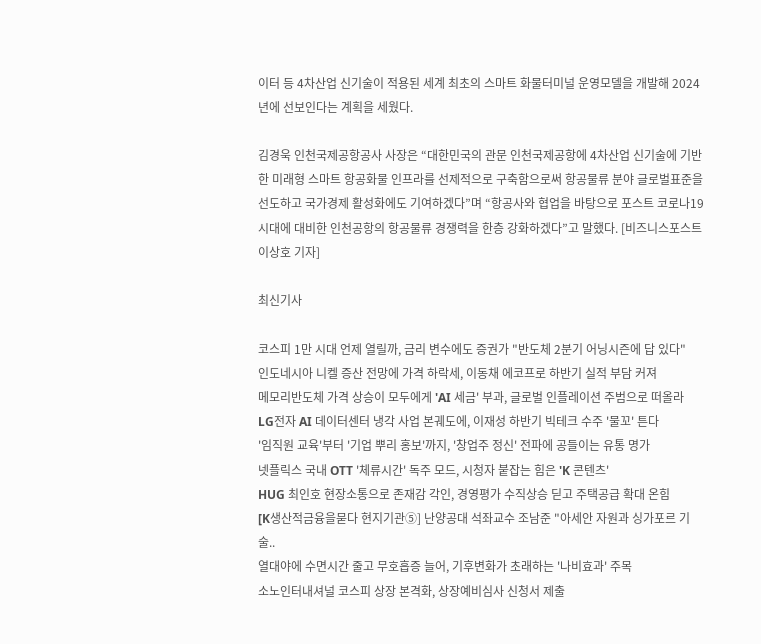이터 등 4차산업 신기술이 적용된 세계 최초의 스마트 화물터미널 운영모델을 개발해 2024년에 선보인다는 계획을 세웠다.

김경욱 인천국제공항공사 사장은 “대한민국의 관문 인천국제공항에 4차산업 신기술에 기반한 미래형 스마트 항공화물 인프라를 선제적으로 구축함으로써 항공물류 분야 글로벌표준을 선도하고 국가경제 활성화에도 기여하겠다”며 “항공사와 협업을 바탕으로 포스트 코로나19시대에 대비한 인천공항의 항공물류 경쟁력을 한층 강화하겠다”고 말했다. [비즈니스포스트 이상호 기자]

최신기사

코스피 1만 시대 언제 열릴까, 금리 변수에도 증권가 "반도체 2분기 어닝시즌에 답 있다"
인도네시아 니켈 증산 전망에 가격 하락세, 이동채 에코프로 하반기 실적 부담 커져
메모리반도체 가격 상승이 모두에게 'AI 세금' 부과, 글로벌 인플레이션 주범으로 떠올라
LG전자 AI 데이터센터 냉각 사업 본궤도에, 이재성 하반기 빅테크 수주 '물꼬' 튼다
'임직원 교육'부터 '기업 뿌리 홍보'까지, '창업주 정신' 전파에 공들이는 유통 명가
넷플릭스 국내 OTT '체류시간' 독주 모드, 시청자 붙잡는 힘은 'K 콘텐츠'
HUG 최인호 현장소통으로 존재감 각인, 경영평가 수직상승 딛고 주택공급 확대 온힘
[K생산적금융을묻다 현지기관⑤] 난양공대 석좌교수 조남준 "아세안 자원과 싱가포르 기술..
열대야에 수면시간 줄고 무호흡증 늘어, 기후변화가 초래하는 '나비효과' 주목
소노인터내셔널 코스피 상장 본격화, 상장예비심사 신청서 제출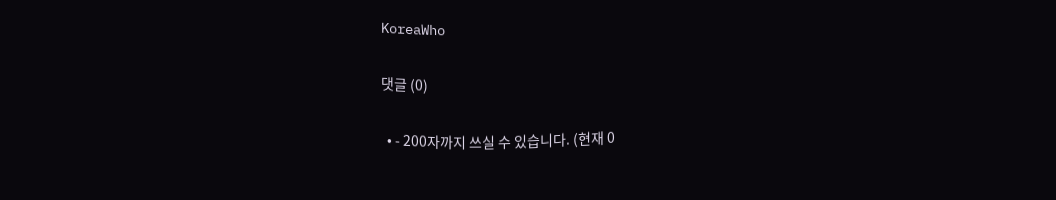KoreaWho

댓글 (0)

  • - 200자까지 쓰실 수 있습니다. (현재 0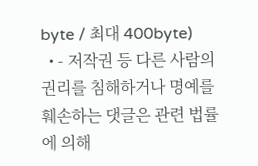byte / 최대 400byte)
  • - 저작권 등 다른 사람의 권리를 침해하거나 명예를 훼손하는 댓글은 관련 법률에 의해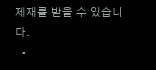제재를 받을 수 있습니다.
  •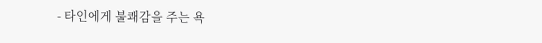- 타인에게 불쾌감을 주는 욕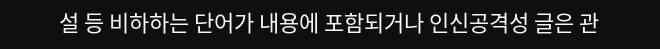설 등 비하하는 단어가 내용에 포함되거나 인신공격성 글은 관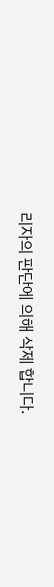리자의 판단에 의해 삭제 합니다.